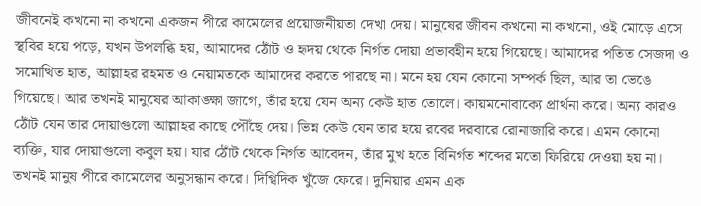জীবনেই কখনো না কখনো একজন পীরে কামেলের প্রয়োজনীয়তা দেখা দেয়। মানুষের জীবন কখনো না কখনো, ওই মোড়ে এসে স্থবির হয়ে পড়ে, যখন উপলব্ধি হয়, আমাদের ঠোঁট ও হৃদয় থেকে নির্গত দোয়া প্রভাবহীন হয়ে গিয়েছে। আমাদের পতিত সেজদা ও সমোত্থিত হাত, আল্লাহর রহমত ও নেয়ামতকে আমাদের করতে পারছে না। মনে হয় যেন কোনো সম্পর্ক ছিল, আর তা ভেঙে গিয়েছে। আর তখনই মানুষের আকাঙ্ক্ষা জাগে, তাঁর হয়ে যেন অন্য কেউ হাত তোলে। কায়মনোবাক্যে প্রার্থনা করে। অন্য কারও ঠোঁট যেন তার দোয়াগুলো আল্লাহর কাছে পৌঁছে দেয়। ভিন্ন কেউ যেন তার হয়ে রবের দরবারে রোনাজারি করে। এমন কোনো ব্যক্তি, যার দোয়াগুলো কবুল হয়। যার ঠোঁট থেকে নির্গত আবেদন, তাঁর মুখ হতে বিনির্গত শব্দের মতো ফিরিয়ে দেওয়া হয় না। তখনই মানুষ পীরে কামেলের অনুসন্ধান করে। দিগ্বিদিক খুঁজে ফেরে। দুনিয়ার এমন এক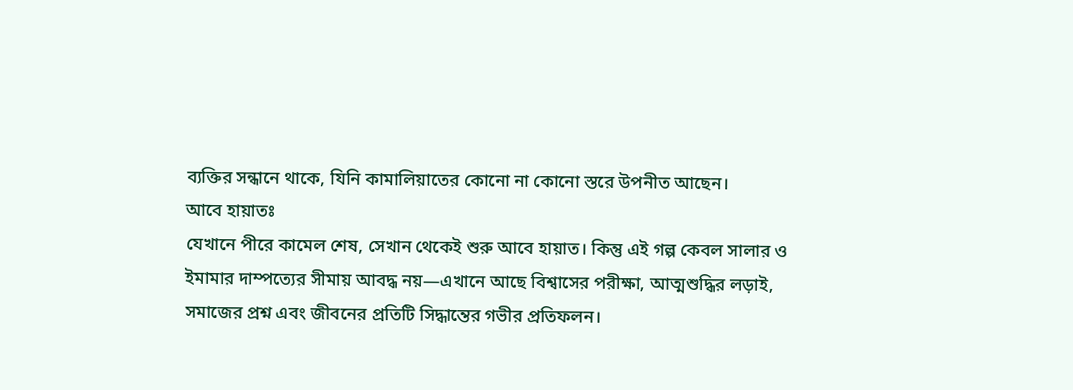ব্যক্তির সন্ধানে থাকে, যিনি কামালিয়াতের কোনো না কোনো স্তরে উপনীত আছেন।
আবে হায়াতঃ
যেখানে পীরে কামেল শেষ, সেখান থেকেই শুরু আবে হায়াত। কিন্তু এই গল্প কেবল সালার ও ইমামার দাম্পত্যের সীমায় আবদ্ধ নয়—এখানে আছে বিশ্বাসের পরীক্ষা, আত্মশুদ্ধির লড়াই, সমাজের প্রশ্ন এবং জীবনের প্রতিটি সিদ্ধান্তের গভীর প্রতিফলন।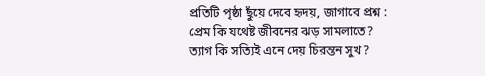প্রতিটি পৃষ্ঠা ছুঁয়ে দেবে হৃদয়, জাগাবে প্রশ্ন :
প্রেম কি যথেষ্ট জীবনের ঝড় সামলাতে?
ত্যাগ কি সত্যিই এনে দেয় চিরন্তন সুখ?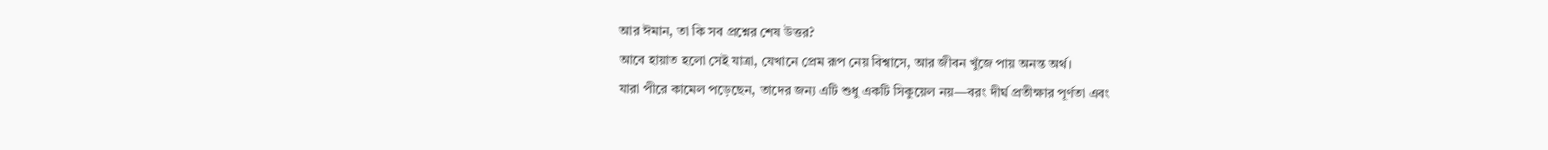আর ঈমান, তা কি সব প্রশ্নের শেষ উত্তর?
আবে হায়াত হলো সেই যাত্রা, যেখানে প্রেম রূপ নেয় বিশ্বাসে, আর জীবন খুঁজে পায় অনন্ত অর্থ।
যারা পীরে কামেল পড়েছেন, তাদের জন্য এটি শুধু একটি সিকুয়েল নয়—বরং দীর্ঘ প্রতীক্ষার পূর্ণতা এবং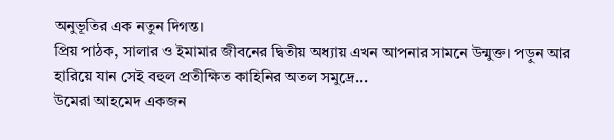অনুভূতির এক নতুন দিগন্ত।
প্রিয় পাঠক, সালার ও ইমামার জীবনের দ্বিতীয় অধ্যায় এখন আপনার সামনে উন্মুক্ত। পড়ুন আর হারিয়ে যান সেই বহুল প্রতীক্ষিত কাহিনির অতল সমুদ্রে...
উমেরা আহমেদ একজন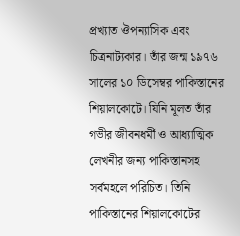প্রখ্যাত ঔপন্যাসিক এবং চিত্রনাট্যকার। তাঁর জন্ম ১৯৭৬ সালের ১০ ডিসেম্বর পাকিস্তানের শিয়ালকোটে। যিনি মূলত তাঁর গভীর জীবনধর্মী ও আধ্যাত্মিক লেখনীর জন্য পাকিস্তানসহ সর্বমহলে পরিচিত। তিনি পাকিস্তানের শিয়ালকোটের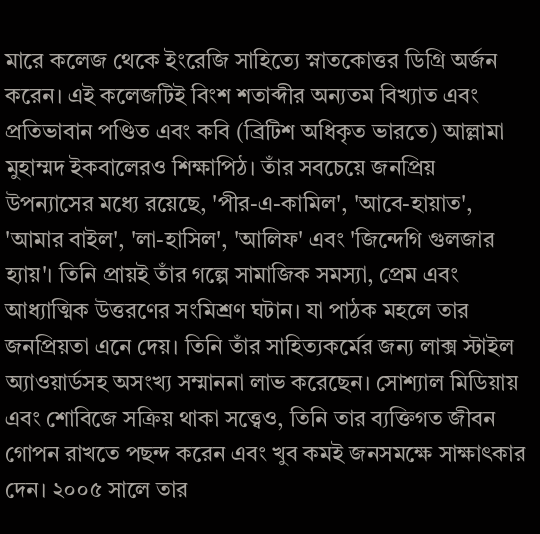মারে কলেজ থেকে ইংরেজি সাহিত্যে স্নাতকোত্তর ডিগ্রি অর্জন করেন। এই কলেজটিই বিংশ শতাব্দীর অন্যতম বিখ্যাত এবং প্রতিভাবান পণ্ডিত এবং কবি (ব্রিটিশ অধিকৃত ভারতে) আল্লামা মুহাম্মদ ইকবালেরও শিক্ষাপিঠ। তাঁর সবচেয়ে জনপ্রিয় উপন্যাসের মধ্যে রয়েছে, 'পীর-এ-কামিল', 'আবে-হায়াত', 'আমার বাইল', 'লা-হাসিল', 'আলিফ' এবং 'জিন্দেগি গুলজার হ্যায়'। তিনি প্রায়ই তাঁর গল্পে সামাজিক সমস্যা, প্রেম এবং আধ্যাত্মিক উত্তরণের সংমিশ্রণ ঘটান। যা পাঠক মহলে তার জনপ্রিয়তা এনে দেয়। তিনি তাঁর সাহিত্যকর্মের জন্য লাক্স স্টাইল অ্যাওয়ার্ডসহ অসংখ্য সম্মাননা লাভ করেছেন। সোশ্যাল মিডিয়ায় এবং শোবিজে সক্রিয় থাকা সত্ত্বেও, তিনি তার ব্যক্তিগত জীবন গোপন রাখতে পছন্দ করেন এবং খুব কমই জনসমক্ষে সাক্ষাৎকার দেন। ২০০৫ সালে তার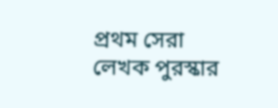প্রথম সেরা লেখক পুরস্কার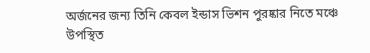অর্জনের জন্য তিনি কেবল ইন্ডাস ভিশন পুরষ্কার নিতে মঞ্চে উপস্থিত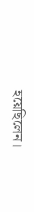হয়েছিলেন।